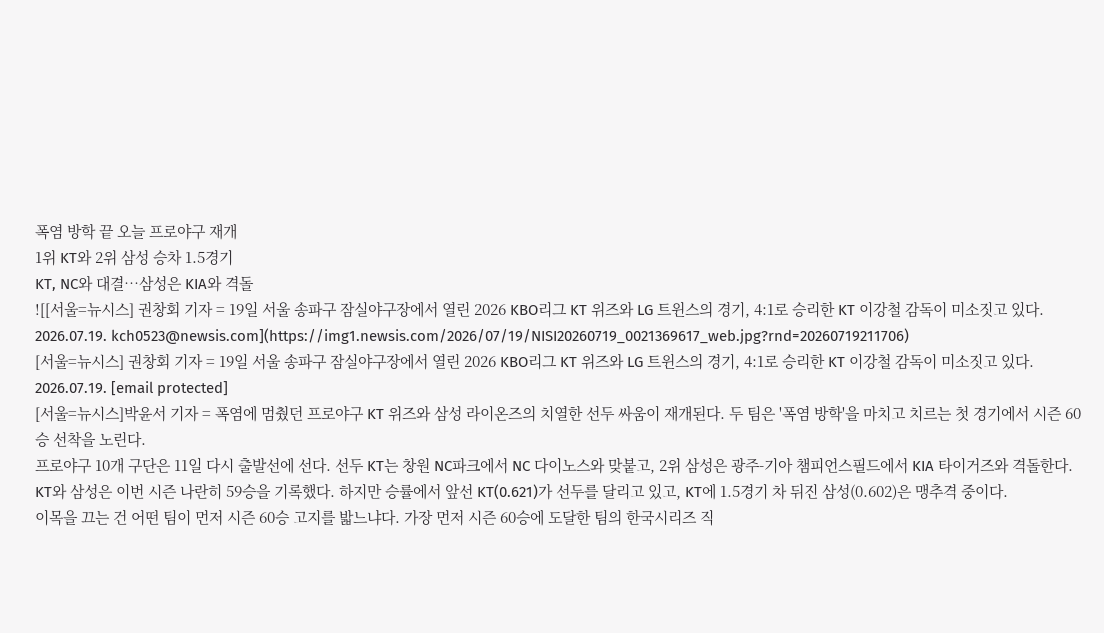폭염 방학 끝 오늘 프로야구 재개
1위 KT와 2위 삼성 승차 1.5경기
KT, NC와 대결…삼성은 KIA와 격돌
![[서울=뉴시스] 권창회 기자 = 19일 서울 송파구 잠실야구장에서 열린 2026 KBO리그 KT 위즈와 LG 트윈스의 경기, 4:1로 승리한 KT 이강철 감독이 미소짓고 있다. 2026.07.19. kch0523@newsis.com](https://img1.newsis.com/2026/07/19/NISI20260719_0021369617_web.jpg?rnd=20260719211706)
[서울=뉴시스] 권창회 기자 = 19일 서울 송파구 잠실야구장에서 열린 2026 KBO리그 KT 위즈와 LG 트윈스의 경기, 4:1로 승리한 KT 이강철 감독이 미소짓고 있다. 2026.07.19. [email protected]
[서울=뉴시스]박윤서 기자 = 폭염에 멈췄던 프로야구 KT 위즈와 삼성 라이온즈의 치열한 선두 싸움이 재개된다. 두 팀은 '폭염 방학'을 마치고 치르는 첫 경기에서 시즌 60승 선착을 노린다.
프로야구 10개 구단은 11일 다시 출발선에 선다. 선두 KT는 창원 NC파크에서 NC 다이노스와 맞붙고, 2위 삼성은 광주-기아 챔피언스필드에서 KIA 타이거즈와 격돌한다.
KT와 삼성은 이번 시즌 나란히 59승을 기록했다. 하지만 승률에서 앞선 KT(0.621)가 선두를 달리고 있고, KT에 1.5경기 차 뒤진 삼성(0.602)은 맹추격 중이다.
이목을 끄는 건 어떤 팀이 먼저 시즌 60승 고지를 밟느냐다. 가장 먼저 시즌 60승에 도달한 팀의 한국시리즈 직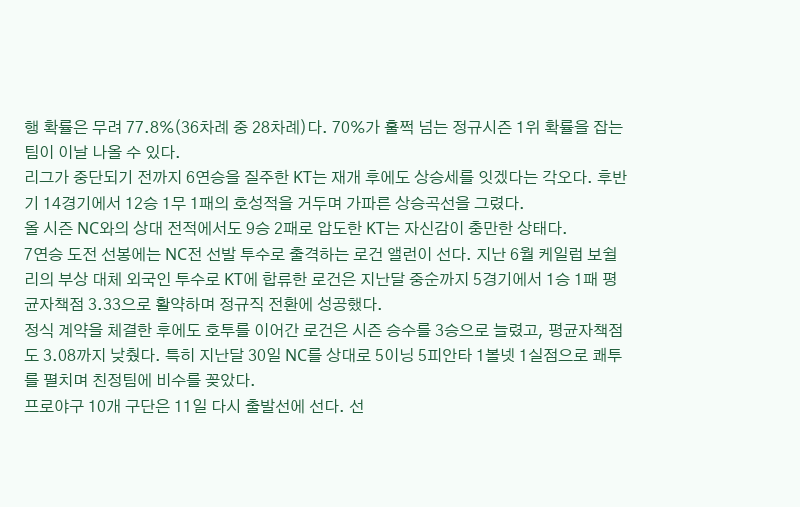행 확률은 무려 77.8%(36차례 중 28차례)다. 70%가 훌쩍 넘는 정규시즌 1위 확률을 잡는 팀이 이날 나올 수 있다.
리그가 중단되기 전까지 6연승을 질주한 KT는 재개 후에도 상승세를 잇겠다는 각오다. 후반기 14경기에서 12승 1무 1패의 호성적을 거두며 가파른 상승곡선을 그렸다.
올 시즌 NC와의 상대 전적에서도 9승 2패로 압도한 KT는 자신감이 충만한 상태다.
7연승 도전 선봉에는 NC전 선발 투수로 출격하는 로건 앨런이 선다. 지난 6월 케일럽 보쉴리의 부상 대체 외국인 투수로 KT에 합류한 로건은 지난달 중순까지 5경기에서 1승 1패 평균자책점 3.33으로 활약하며 정규직 전환에 성공했다.
정식 계약을 체결한 후에도 호투를 이어간 로건은 시즌 승수를 3승으로 늘렸고, 평균자책점도 3.08까지 낮췄다. 특히 지난달 30일 NC를 상대로 5이닝 5피안타 1볼넷 1실점으로 쾌투를 펼치며 친정팀에 비수를 꽂았다.
프로야구 10개 구단은 11일 다시 출발선에 선다. 선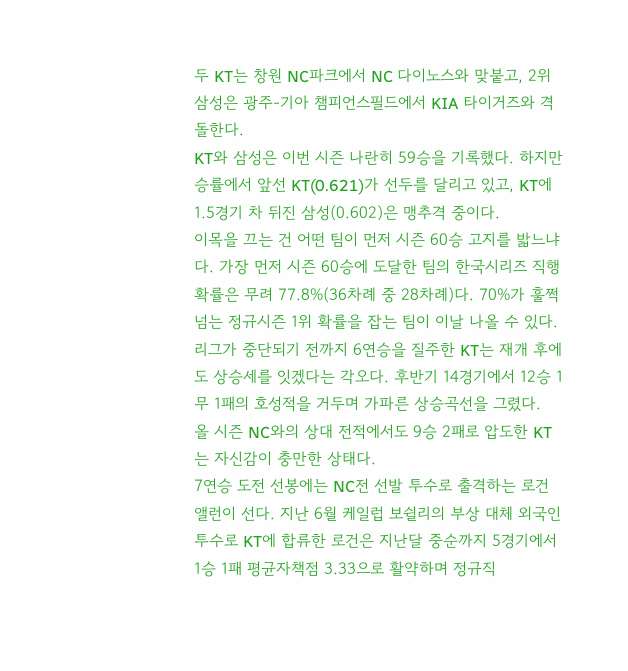두 KT는 창원 NC파크에서 NC 다이노스와 맞붙고, 2위 삼성은 광주-기아 챔피언스필드에서 KIA 타이거즈와 격돌한다.
KT와 삼성은 이번 시즌 나란히 59승을 기록했다. 하지만 승률에서 앞선 KT(0.621)가 선두를 달리고 있고, KT에 1.5경기 차 뒤진 삼성(0.602)은 맹추격 중이다.
이목을 끄는 건 어떤 팀이 먼저 시즌 60승 고지를 밟느냐다. 가장 먼저 시즌 60승에 도달한 팀의 한국시리즈 직행 확률은 무려 77.8%(36차례 중 28차례)다. 70%가 훌쩍 넘는 정규시즌 1위 확률을 잡는 팀이 이날 나올 수 있다.
리그가 중단되기 전까지 6연승을 질주한 KT는 재개 후에도 상승세를 잇겠다는 각오다. 후반기 14경기에서 12승 1무 1패의 호성적을 거두며 가파른 상승곡선을 그렸다.
올 시즌 NC와의 상대 전적에서도 9승 2패로 압도한 KT는 자신감이 충만한 상태다.
7연승 도전 선봉에는 NC전 선발 투수로 출격하는 로건 앨런이 선다. 지난 6월 케일럽 보쉴리의 부상 대체 외국인 투수로 KT에 합류한 로건은 지난달 중순까지 5경기에서 1승 1패 평균자책점 3.33으로 활약하며 정규직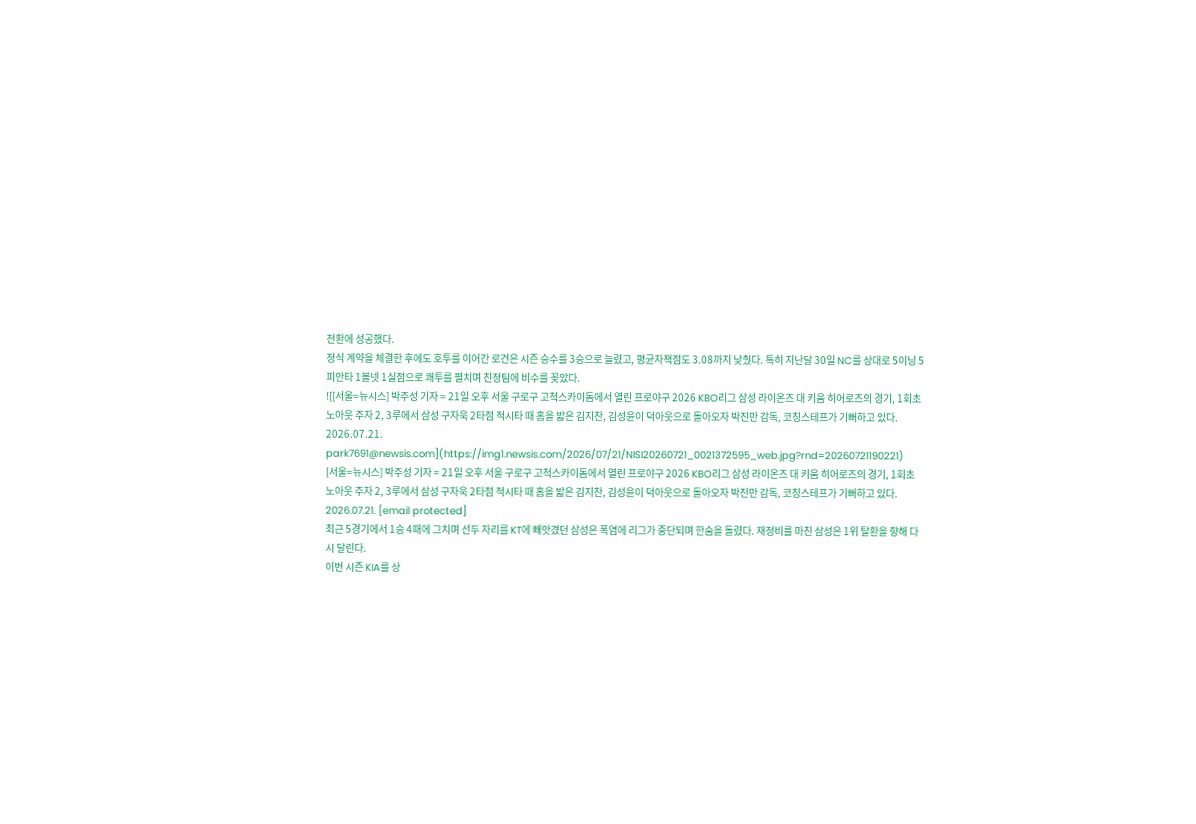전환에 성공했다.
정식 계약을 체결한 후에도 호투를 이어간 로건은 시즌 승수를 3승으로 늘렸고, 평균자책점도 3.08까지 낮췄다. 특히 지난달 30일 NC를 상대로 5이닝 5피안타 1볼넷 1실점으로 쾌투를 펼치며 친정팀에 비수를 꽂았다.
![[서울=뉴시스] 박주성 기자 = 21일 오후 서울 구로구 고척스카이돔에서 열린 프로야구 2026 KBO리그 삼성 라이온즈 대 키움 히어로즈의 경기, 1회초 노아웃 주자 2, 3루에서 삼성 구자욱 2타점 적시타 때 홈을 밟은 김지찬, 김성윤이 덕아웃으로 돌아오자 박진만 감독, 코칭스테프가 기뻐하고 있다. 2026.07.21. park7691@newsis.com](https://img1.newsis.com/2026/07/21/NISI20260721_0021372595_web.jpg?rnd=20260721190221)
[서울=뉴시스] 박주성 기자 = 21일 오후 서울 구로구 고척스카이돔에서 열린 프로야구 2026 KBO리그 삼성 라이온즈 대 키움 히어로즈의 경기, 1회초 노아웃 주자 2, 3루에서 삼성 구자욱 2타점 적시타 때 홈을 밟은 김지찬, 김성윤이 덕아웃으로 돌아오자 박진만 감독, 코칭스테프가 기뻐하고 있다. 2026.07.21. [email protected]
최근 5경기에서 1승 4패에 그치며 선두 자리를 KT에 빼앗겼던 삼성은 폭염에 리그가 중단되며 한숨을 돌렸다. 재정비를 마친 삼성은 1위 탈환을 향해 다시 달린다.
이번 시즌 KIA를 상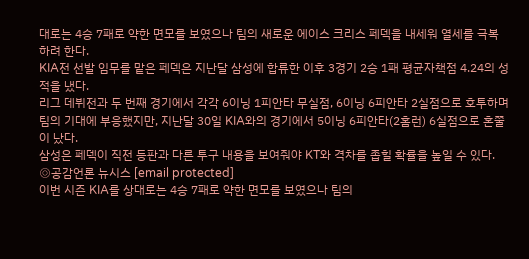대로는 4승 7패로 약한 면모를 보였으나 팀의 새로운 에이스 크리스 페덱을 내세워 열세를 극복하려 한다.
KIA전 선발 임무를 맡은 페덱은 지난달 삼성에 합류한 이후 3경기 2승 1패 평균자책점 4.24의 성적을 냈다.
리그 데뷔전과 두 번째 경기에서 각각 6이닝 1피안타 무실점, 6이닝 6피안타 2실점으로 호투하며 팀의 기대에 부응했지만, 지난달 30일 KIA와의 경기에서 5이닝 6피안타(2홈런) 6실점으로 혼쭐이 났다.
삼성은 페덱이 직전 등판과 다른 투구 내용을 보여줘야 KT와 격차를 좁힐 확률을 높일 수 있다.
◎공감언론 뉴시스 [email protected]
이번 시즌 KIA를 상대로는 4승 7패로 약한 면모를 보였으나 팀의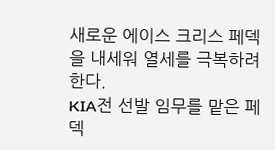새로운 에이스 크리스 페덱을 내세워 열세를 극복하려 한다.
KIA전 선발 임무를 맡은 페덱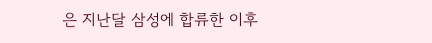은 지난달 삼성에 합류한 이후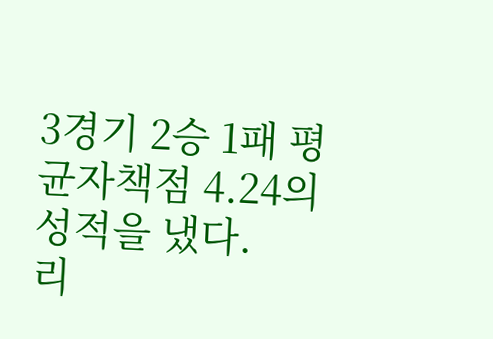3경기 2승 1패 평균자책점 4.24의 성적을 냈다.
리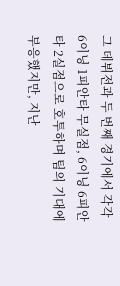그 데뷔전과 두 번째 경기에서 각각 6이닝 1피안타 무실점, 6이닝 6피안타 2실점으로 호투하며 팀의 기대에 부응했지만, 지난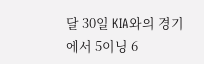달 30일 KIA와의 경기에서 5이닝 6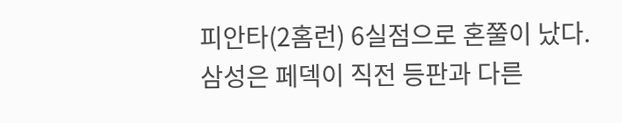피안타(2홈런) 6실점으로 혼쭐이 났다.
삼성은 페덱이 직전 등판과 다른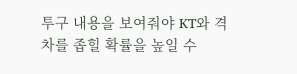투구 내용을 보여줘야 KT와 격차를 좁힐 확률을 높일 수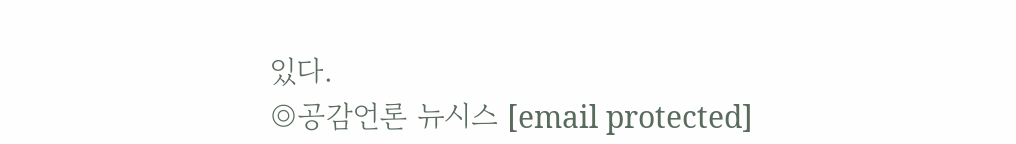있다.
◎공감언론 뉴시스 [email protected]